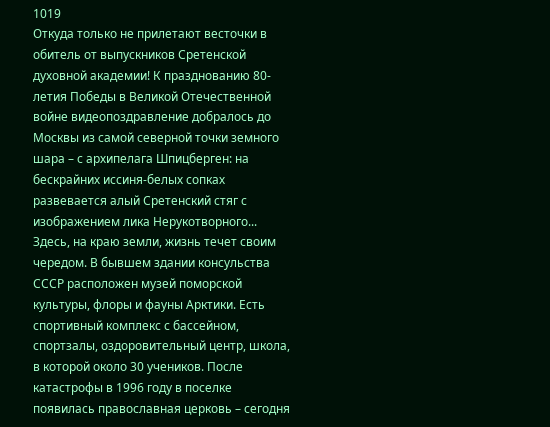1019
Откуда только не прилетают весточки в обитель от выпускников Сретенской духовной академии! К празднованию 80-летия Победы в Великой Отечественной войне видеопоздравление добралось до Москвы из самой северной точки земного шара – с архипелага Шпицберген: на бескрайних иссиня-белых сопках развевается алый Сретенский стяг с изображением лика Нерукотворного...
Здесь, на краю земли, жизнь течет своим чередом. В бывшем здании консульства СССР расположен музей поморской культуры, флоры и фауны Арктики. Есть спортивный комплекс с бассейном, спортзалы, оздоровительный центр, школа, в которой около 30 учеников. После катастрофы в 1996 году в поселке появилась православная церковь – сегодня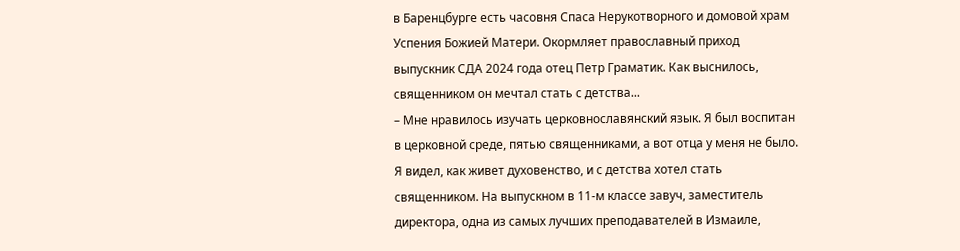в Баренцбурге есть часовня Спаса Нерукотворного и домовой храм Успения Божией Матери. Окормляет православный приход выпускник СДА 2024 года отец Петр Граматик. Как выснилось, священником он мечтал стать с детства...
– Мне нравилось изучать церковнославянский язык. Я был воспитан в церковной среде, пятью священниками, а вот отца у меня не было. Я видел, как живет духовенство, и с детства хотел стать священником. На выпускном в 11-м классе завуч, заместитель директора, одна из самых лучших преподавателей в Измаиле,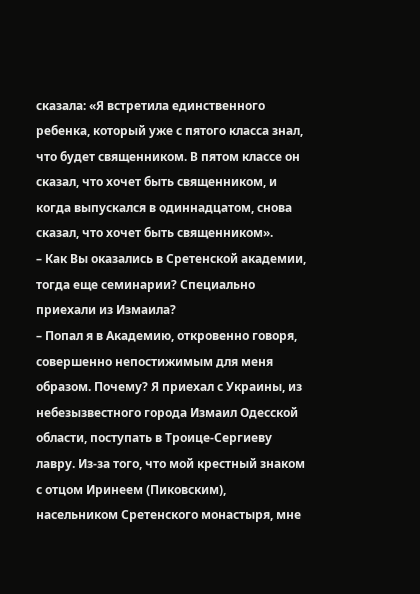сказала: «Я встретила единственного ребенка, который уже с пятого класса знал, что будет священником. В пятом классе он сказал, что хочет быть священником, и когда выпускался в одиннадцатом, снова сказал, что хочет быть священником».
– Как Вы оказались в Сретенской академии, тогда еще семинарии? Специально приехали из Измаила?
– Попал я в Академию, откровенно говоря, совершенно непостижимым для меня образом. Почему? Я приехал с Украины, из небезызвестного города Измаил Одесской области, поступать в Троице-Сергиеву лавру. Из-за того, что мой крестный знаком с отцом Иринеем (Пиковским), насельником Сретенского монастыря, мне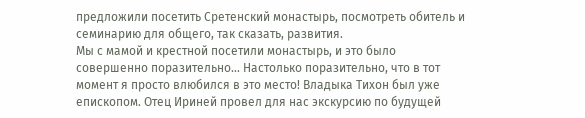предложили посетить Сретенский монастырь, посмотреть обитель и семинарию для общего, так сказать, развития.
Мы с мамой и крестной посетили монастырь, и это было совершенно поразительно... Настолько поразительно, что в тот момент я просто влюбился в это место! Владыка Тихон был уже епископом. Отец Ириней провел для нас экскурсию по будущей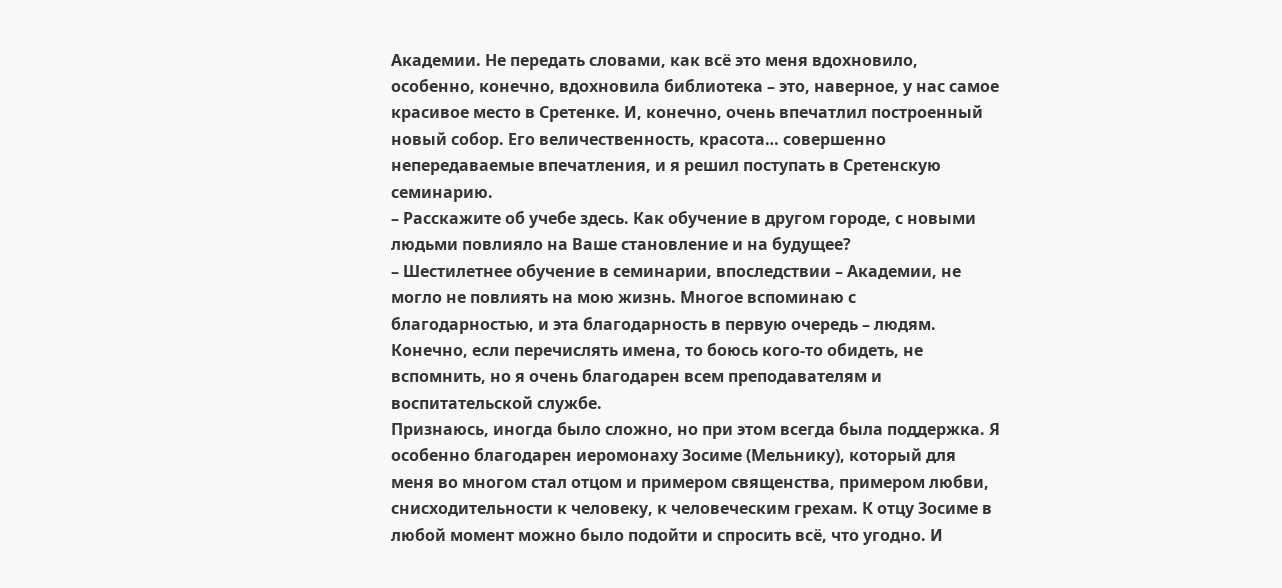Академии. Не передать словами, как всё это меня вдохновило, особенно, конечно, вдохновила библиотека – это, наверное, у нас самое красивое место в Сретенке. И, конечно, очень впечатлил построенный новый собор. Его величественность, красота… совершенно непередаваемые впечатления, и я решил поступать в Сретенскую семинарию.
– Расскажите об учебе здесь. Как обучение в другом городе, с новыми людьми повлияло на Ваше становление и на будущее?
– Шестилетнее обучение в семинарии, впоследствии – Академии, не могло не повлиять на мою жизнь. Многое вспоминаю с благодарностью, и эта благодарность в первую очередь – людям. Конечно, если перечислять имена, то боюсь кого-то обидеть, не вспомнить, но я очень благодарен всем преподавателям и воспитательской службе.
Признаюсь, иногда было сложно, но при этом всегда была поддержка. Я особенно благодарен иеромонаху Зосиме (Мельнику), который для меня во многом стал отцом и примером священства, примером любви, снисходительности к человеку, к человеческим грехам. К отцу Зосиме в любой момент можно было подойти и спросить всё, что угодно. И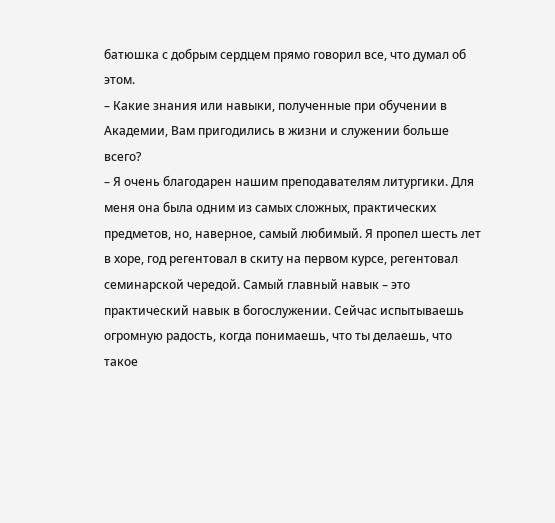батюшка с добрым сердцем прямо говорил все, что думал об этом.
– Какие знания или навыки, полученные при обучении в Академии, Вам пригодились в жизни и служении больше всего?
– Я очень благодарен нашим преподавателям литургики. Для меня она была одним из самых сложных, практических предметов, но, наверное, самый любимый. Я пропел шесть лет в хоре, год регентовал в скиту на первом курсе, регентовал семинарской чередой. Самый главный навык – это практический навык в богослужении. Сейчас испытываешь огромную радость, когда понимаешь, что ты делаешь, что такое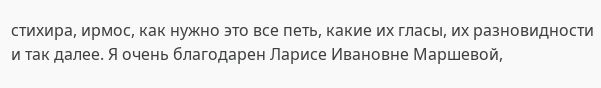стихира, ирмос, как нужно это все петь, какие их гласы, их разновидности и так далее. Я очень благодарен Ларисе Ивановне Маршевой,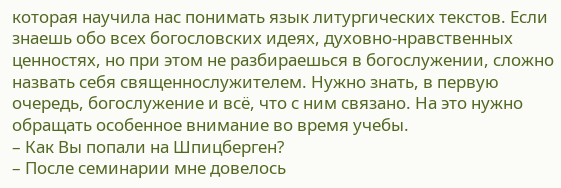которая научила нас понимать язык литургических текстов. Если знаешь обо всех богословских идеях, духовно-нравственных ценностях, но при этом не разбираешься в богослужении, сложно назвать себя священнослужителем. Нужно знать, в первую очередь, богослужение и всё, что с ним связано. На это нужно обращать особенное внимание во время учебы.
– Как Вы попали на Шпицберген?
– После семинарии мне довелось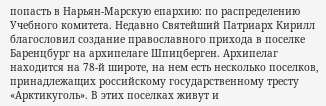попасть в Нарьян-Марскую епархию: по распределению Учебного комитета. Недавно Святейший Патриарх Кирилл благословил создание православного прихода в поселке Баренцбург на архипелаге Шпицберген. Архипелаг находится на 78-й широте, на нем есть несколько поселков, принадлежащих российскому государственному тресту «Арктикуголь». В этих поселках живут и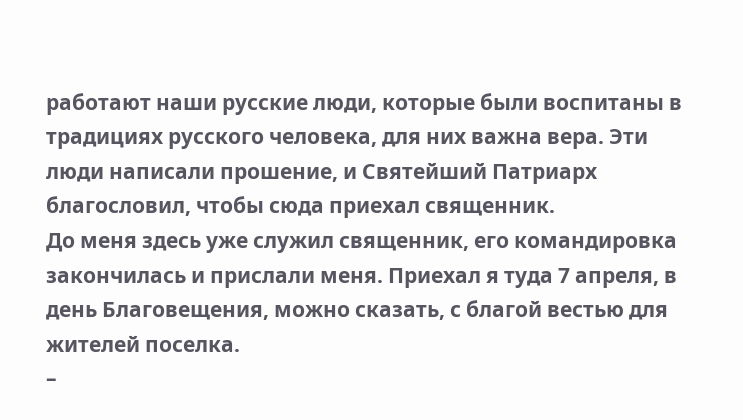работают наши русские люди, которые были воспитаны в традициях русского человека, для них важна вера. Эти люди написали прошение, и Святейший Патриарх благословил, чтобы сюда приехал священник.
До меня здесь уже служил священник, его командировка закончилась и прислали меня. Приехал я туда 7 апреля, в день Благовещения, можно сказать, с благой вестью для жителей поселка.
–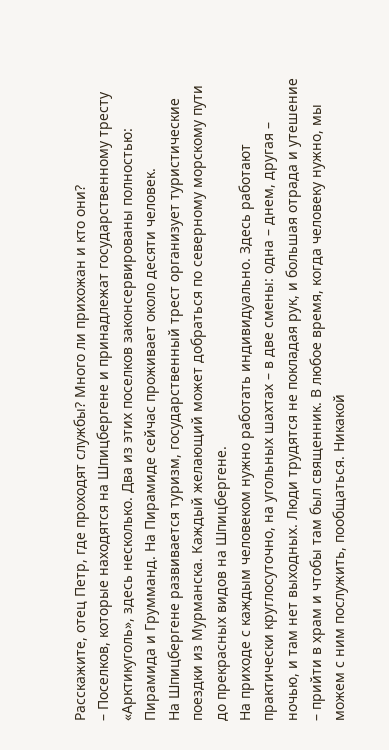Расскажите, отец Петр, где проходят службы? Много ли прихожан и кто они?
– Поселков, которые находятся на Шпицбергене и принадлежат государственному тресту «Арктикуголь», здесь несколько. Два из этих поселков законсервированы полностью: Пирамида и Грумманд. На Пирамиде сейчас проживает около десяти человек.
На Шпицбергене развивается туризм, государственный трест организует туристические поездки из Мурманска. Каждый желающий может добраться по северному морскому пути до прекрасных видов на Шпицбергене.
На приходе с каждым человеком нужно работать индивидуально. Здесь работают практически круглосуточно, на угольных шахтах – в две смены: одна – днем, другая – ночью, и там нет выходных. Люди трудятся не покладая рук, и большая отрада и утешение – прийти в храм и чтобы там был священник. В любое время, когда человеку нужно, мы можем с ним послужить, пообщаться. Никакой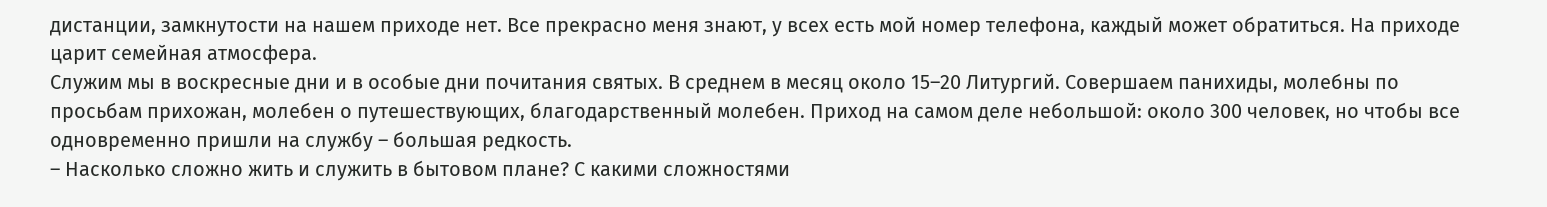дистанции, замкнутости на нашем приходе нет. Все прекрасно меня знают, у всех есть мой номер телефона, каждый может обратиться. На приходе царит семейная атмосфера.
Служим мы в воскресные дни и в особые дни почитания святых. В среднем в месяц около 15–20 Литургий. Совершаем панихиды, молебны по просьбам прихожан, молебен о путешествующих, благодарственный молебен. Приход на самом деле небольшой: около 300 человек, но чтобы все одновременно пришли на службу – большая редкость.
– Насколько сложно жить и служить в бытовом плане? С какими сложностями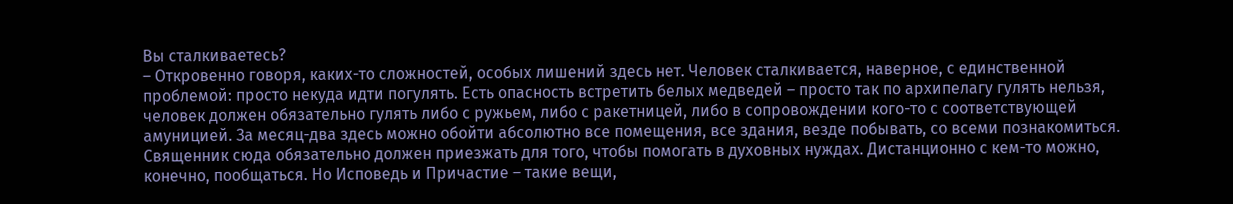Вы сталкиваетесь?
– Откровенно говоря, каких-то сложностей, особых лишений здесь нет. Человек сталкивается, наверное, с единственной проблемой: просто некуда идти погулять. Есть опасность встретить белых медведей – просто так по архипелагу гулять нельзя, человек должен обязательно гулять либо с ружьем, либо с ракетницей, либо в сопровождении кого-то с соответствующей амуницией. За месяц-два здесь можно обойти абсолютно все помещения, все здания, везде побывать, со всеми познакомиться.
Священник сюда обязательно должен приезжать для того, чтобы помогать в духовных нуждах. Дистанционно с кем-то можно, конечно, пообщаться. Но Исповедь и Причастие – такие вещи,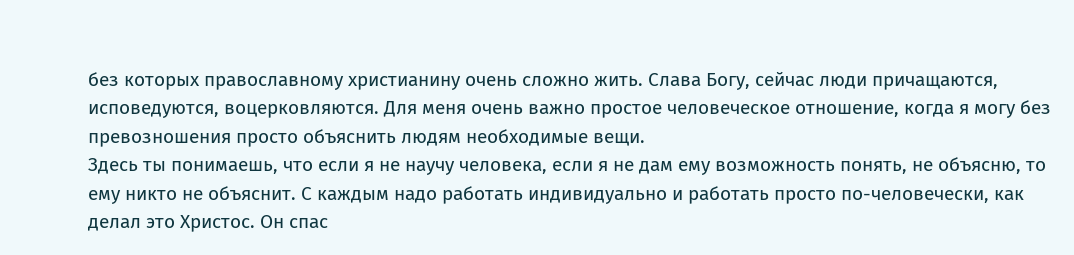без которых православному христианину очень сложно жить. Слава Богу, сейчас люди причащаются, исповедуются, воцерковляются. Для меня очень важно простое человеческое отношение, когда я могу без превозношения просто объяснить людям необходимые вещи.
Здесь ты понимаешь, что если я не научу человека, если я не дам ему возможность понять, не объясню, то ему никто не объяснит. С каждым надо работать индивидуально и работать просто по-человечески, как делал это Христос. Он спас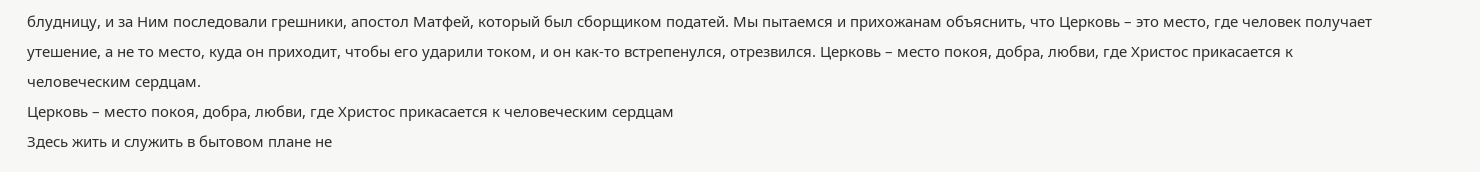блудницу, и за Ним последовали грешники, апостол Матфей, который был сборщиком податей. Мы пытаемся и прихожанам объяснить, что Церковь – это место, где человек получает утешение, а не то место, куда он приходит, чтобы его ударили током, и он как-то встрепенулся, отрезвился. Церковь – место покоя, добра, любви, где Христос прикасается к человеческим сердцам.
Церковь – место покоя, добра, любви, где Христос прикасается к человеческим сердцам
Здесь жить и служить в бытовом плане не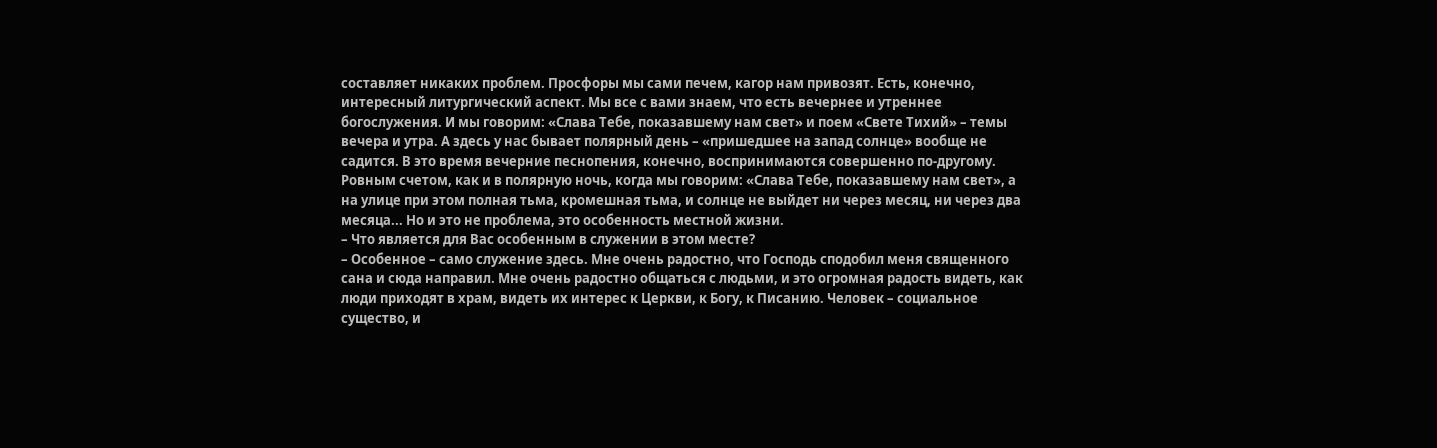составляет никаких проблем. Просфоры мы сами печем, кагор нам привозят. Есть, конечно, интересный литургический аспект. Мы все с вами знаем, что есть вечернее и утреннее богослужения. И мы говорим: «Слава Тебе, показавшему нам свет» и поем «Свете Тихий» – темы вечера и утра. А здесь у нас бывает полярный день – «пришедшее на запад солнце» вообще не садится. В это время вечерние песнопения, конечно, воспринимаются совершенно по-другому. Ровным счетом, как и в полярную ночь, когда мы говорим: «Слава Тебе, показавшему нам свет», а на улице при этом полная тьма, кромешная тьма, и солнце не выйдет ни через месяц, ни через два месяца... Но и это не проблема, это особенность местной жизни.
– Что является для Вас особенным в служении в этом месте?
– Особенное – само служение здесь. Мне очень радостно, что Господь сподобил меня священного сана и сюда направил. Мне очень радостно общаться с людьми, и это огромная радость видеть, как люди приходят в храм, видеть их интерес к Церкви, к Богу, к Писанию. Человек – социальное существо, и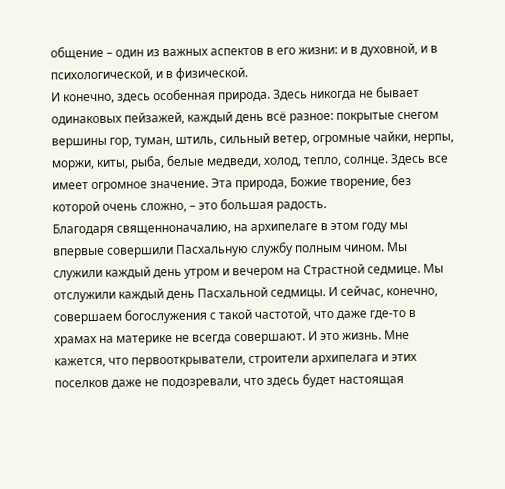общение – один из важных аспектов в его жизни: и в духовной, и в психологической, и в физической.
И конечно, здесь особенная природа. Здесь никогда не бывает одинаковых пейзажей, каждый день всё разное: покрытые снегом вершины гор, туман, штиль, сильный ветер, огромные чайки, нерпы, моржи, киты, рыба, белые медведи, холод, тепло, солнце. Здесь все имеет огромное значение. Эта природа, Божие творение, без которой очень сложно, – это большая радость.
Благодаря священноначалию, на архипелаге в этом году мы впервые совершили Пасхальную службу полным чином. Мы служили каждый день утром и вечером на Страстной седмице. Мы отслужили каждый день Пасхальной седмицы. И сейчас, конечно, совершаем богослужения с такой частотой, что даже где-то в храмах на материке не всегда совершают. И это жизнь. Мне кажется, что первооткрыватели, строители архипелага и этих поселков даже не подозревали, что здесь будет настоящая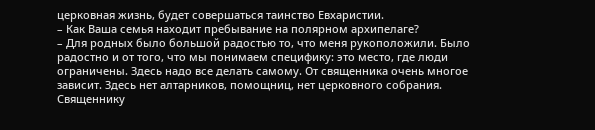церковная жизнь, будет совершаться таинство Евхаристии.
– Как Ваша семья находит пребывание на полярном архипелаге?
– Для родных было большой радостью то, что меня рукоположили. Было радостно и от того, что мы понимаем специфику: это место, где люди ограничены. Здесь надо все делать самому. От священника очень многое зависит. Здесь нет алтарников, помощниц, нет церковного собрания. Священнику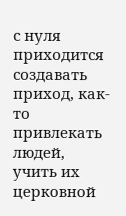с нуля приходится создавать приход, как-то привлекать людей, учить их церковной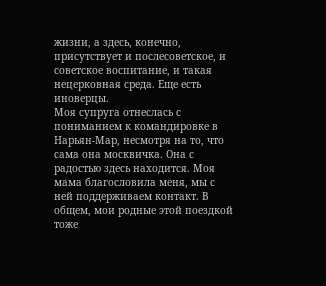жизни, а здесь, конечно, присутствует и послесоветское, и советское воспитание, и такая нецерковная среда. Еще есть иноверцы.
Моя супруга отнеслась с пониманием к командировке в Нарьян-Мар, несмотря на то, что сама она москвичка. Она с радостью здесь находится. Моя мама благословила меня, мы с ней поддерживаем контакт. В общем, мои родные этой поездкой тоже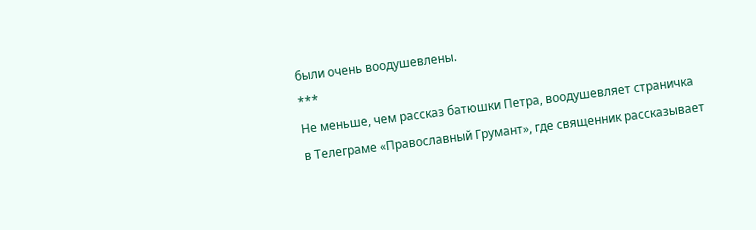были очень воодушевлены.
***
Не меньше, чем рассказ батюшки Петра, воодушевляет страничка в Телеграме «Православный Грумант», где священник рассказывает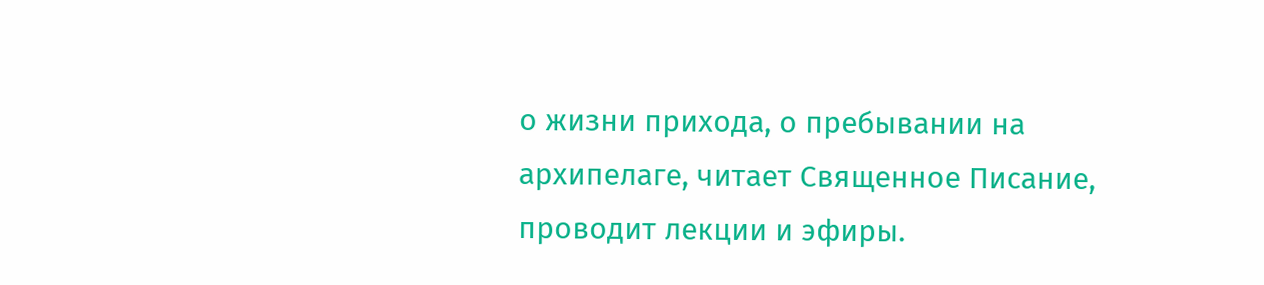о жизни прихода, о пребывании на архипелаге, читает Священное Писание, проводит лекции и эфиры.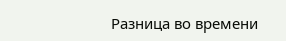Разница во времени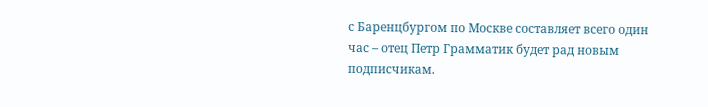с Баренцбургом по Москве составляет всего один час – отец Петр Грамматик будет рад новым подписчикам.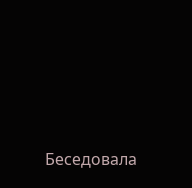Беседовала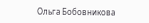Ольга Бобовникова